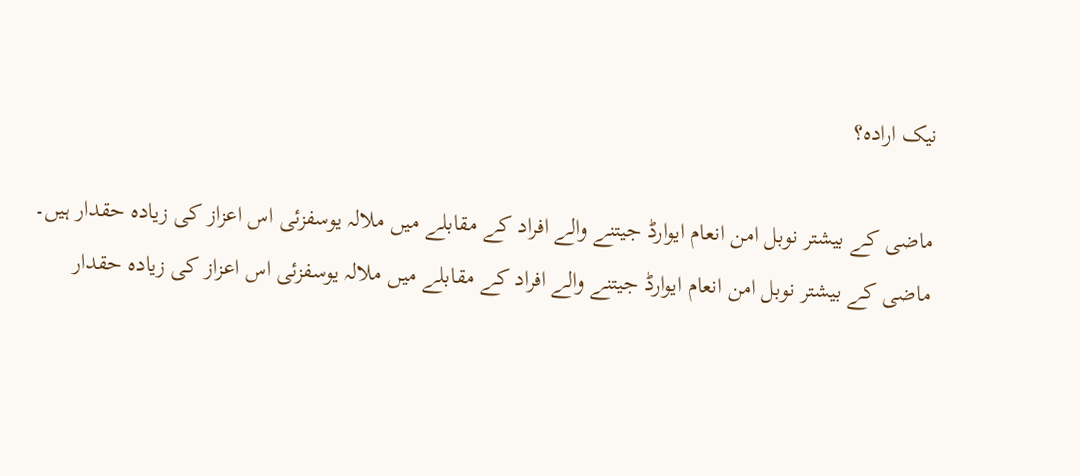نیک ارادہ؟

ماضی کے بیشتر نوبل امن انعام ایوارڈ جیتنے والے افراد کے مقابلے میں ملالہ یوسفزئی اس اعزاز کی زیادہ حقدار ہیں۔
ماضی کے بیشتر نوبل امن انعام ایوارڈ جیتنے والے افراد کے مقابلے میں ملالہ یوسفزئی اس اعزاز کی زیادہ حقدار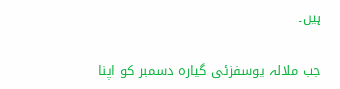ہیں۔

جب ملالہ یوسفزئی گیارہ دسمبر کو اپنا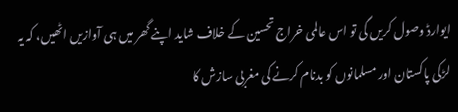ایوارڈ وصول کریں گی تو اس عالمی خراج تحسین کے خلاف شاید اپنے گھر میں ہی آوازیں اٹھیں، کہ یہ لڑکی پاکستان اور مسلمانوں کو بدنام کرنے کی مغربی سازش کا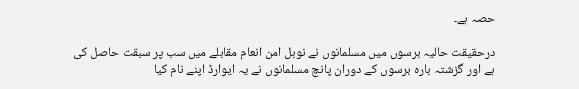حصہ ہے۔

درحقیقت حالیہ برسوں میں مسلمانوں نے نوبل امن انعام مقابلے میں سب پر سبقت حاصل کی ہے اور گزشتہ بارہ برسوں کے دوران پانچ مسلمانوں نے یہ ایوارڈ اپنے نام کیا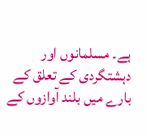ہے۔ مسلمانوں اور دہشتگردی کے تعلق کے بارے میں بلند آوازوں کے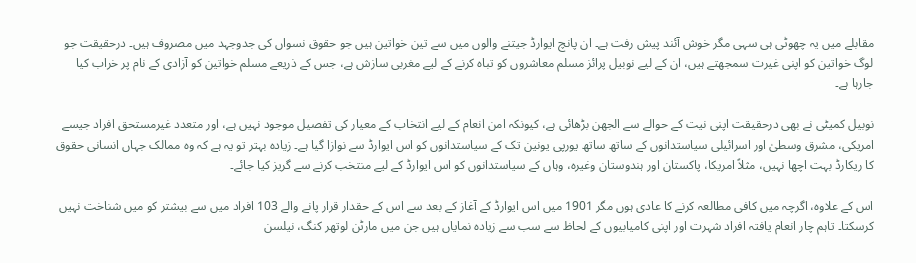مقابلے میں یہ چھوٹی ہی سہی مگر خوش آئند پیش رفت ہے۔ ان پانچ ایوارڈ جیتنے والوں میں سے تین خواتین ہیں جو حقوق نسواں کی جدوجہد میں مصروف ہیں۔ درحقیقت جو لوگ خواتین کو اپنی غیرت سمجھتے ہیں، ان کے لیے نوبیل پرائز مسلم معاشروں کو تباہ کرنے کے لیے مغربی سازش ہے، جس کے ذریعے مسلم خواتین کو آزادی کے نام پر خراب کیا جارہا ہے۔

نوبیل کمیٹی نے بھی درحقیقت اپنی نیت کے حوالے سے الجھن بڑھائی ہے، کیونکہ امن انعام کے لیے انتخاب کے معیار کی تفصیل موجود نہیں ہے، اور متعدد غیرمستحق افراد جیسے امریکی، مشرق وسطیٰ اور اسرائیلی سیاستدانوں کے ساتھ ساتھ یورپی یونین تک کے سیاستدانوں کو اس ایوارڈ سے نوازا گیا ہے۔ زیادہ بہتر تو یہ ہے کہ وہ ممالک جہاں انسانی حقوق کا ریکارڈ بہت اچھا نہیں، مثلاً امریکا، پاکستان اور ہندوستان وغیرہ، وہاں کے سیاستدانوں کو اس ایوارڈ کے لیے منتخب کرنے سے گریز کیا جائے۔

اس کے علاوہ، اگرچہ میں کافی مطالعہ کرنے کا عادی ہوں مگر 1901 میں اس ایوارڈ کے آغاز کے بعد سے اس کے حقدار قرار پانے والے 103 افراد میں سے بیشتر کو میں شناخت نہیں کرسکتا۔ تاہم چار انعام یافتہ افراد شہرت اور اپنی کامیابیوں کے لحاظ سے سب سے زیادہ نمایاں ہیں جن میں مارٹن لوتھر کنگ، نیلسن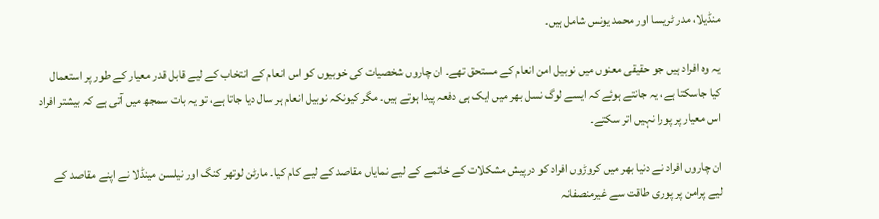منڈیلا، مدر ٹریسا اور محمد یونس شامل ہیں۔

یہ وہ افراد ہیں جو حقیقی معنوں میں نوبیل امن انعام کے مستحق تھے۔ ان چاروں شخصیات کی خوبیوں کو اس انعام کے انتخاب کے لیے قابل قدر معیار کے طور پر استعمال کیا جاسکتا ہے، یہ جانتے ہوئے کہ ایسے لوگ نسل بھر میں ایک ہی دفعہ پیدا ہوتے ہیں۔ مگر کیونکہ نوبیل انعام ہر سال دیا جاتا ہے، تو یہ بات سمجھ میں آتی ہے کہ بیشتر افراد اس معیار پر پورا نہیں اتر سکتے۔

ان چاروں افراد نے دنیا بھر میں کروڑوں افراد کو درپیش مشکلات کے خاتمے کے لیے نمایاں مقاصد کے لیے کام کیا۔ مارٹن لوتھر کنگ اور نیلسن مینڈلا نے اپنے مقاصد کے لیے پرامن پر پوری طاقت سے غیرمنصفانہ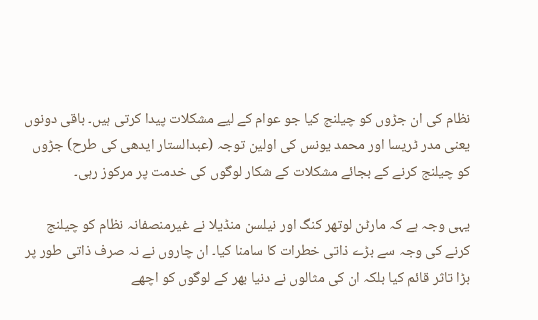نظام کی ان جڑوں کو چیلنج کیا جو عوام کے لیے مشکلات پیدا کرتی ہیں۔ باقی دونوں یعنی مدر ٹریسا اور محمد یونس کی اولین توجہ (عبدالستار ایدھی کی طرح) جڑوں کو چیلنج کرنے کے بجائے مشکلات کے شکار لوگوں کی خدمت پر مرکوز رہی۔

یہی وجہ ہے کہ مارٹن لوتھر کنگ اور نیلسن منڈیلا نے غیرمنصفانہ نظام کو چیلنج کرنے کی وجہ سے بڑے ذاتی خطرات کا سامنا کیا۔ ان چاروں نے نہ صرف ذاتی طور پر بڑا تاثر قائم کیا بلکہ ان کی مثالوں نے دنیا بھر کے لوگوں کو اچھے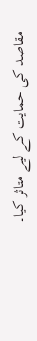مقاصد کی حمایت کے لیے متاثر کیا۔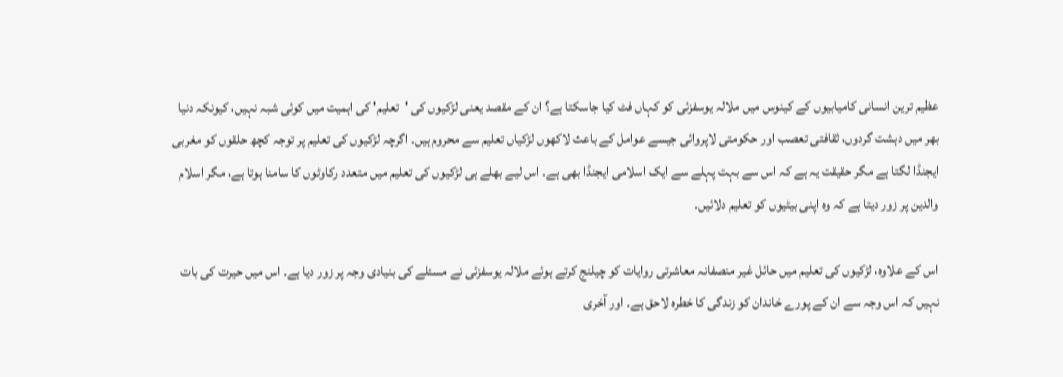عظیم ترین انسانی کامیابیوں کے کینوس میں ملالہ یوسفزئی کو کہاں فٹ کیا جاسکتا ہے؟ ان کے مقصد یعنی لڑکیوں کی 'تعلیم' کی اہمیت میں کوئی شبہ نہیں، کیونکہ دنیا بھر میں دہشت گردوں، ثقافتی تعصب اور حکومتی لاپروائی جیسے عوامل کے باعث لاکھوں لڑکیاں تعلیم سے محروم ہیں۔ اگرچہ لڑکیوں کی تعلیم پر توجہ کچھ حلقوں کو مغربی ایجنڈا لگتا ہے مگر حقیقت یہ ہے کہ اس سے بہت پہلے سے ایک اسلامی ایجنڈا بھی ہے۔ اس لیے بھلے ہی لڑکیوں کی تعلیم میں متعدد رکاوٹوں کا سامنا ہوتا ہے، مگر اسلام والدین پر زور دیتا ہے کہ وہ اپنی بیٹیوں کو تعلیم دلائیں۔

اس کے علاوہ، لڑکیوں کی تعلیم میں حائل غیر منصفانہ معاشرتی روایات کو چیلنج کرتے ہوئے ملالہ یوسفزئی نے مسئلے کی بنیادی وجہ پر زور دیا ہے۔ اس میں حیرت کی بات نہیں کہ اس وجہ سے ان کے پورے خاندان کو زندگی کا خطرہ لاحق ہے۔ اور آخری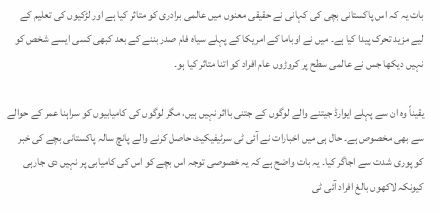بات یہ کہ اس پاکستانی بچی کی کہانی نے حقیقی معنوں میں عالمی برادری کو متاثر کیا ہے اور لڑکیوں کی تعلیم کے لیے مزید تحرک پیدا کیا ہے۔ میں نے اوباما کے امریکا کے پہلے سیاہ فام صدر بننے کے بعد کبھی کسی ایسے شخص کو نہیں دیکھا جس نے عالمی سطح پر کروڑوں عام افراد کو اتنا متاثر کیا ہو۔

یقیناً وہ ان سے پہلے ایوارڈ جیتنے والے لوگوں کے جتنی بااثر نہیں ہیں، مگر لوگوں کی کامیابیوں کو سراہنا عمر کے حوالے سے بھی مخصوص ہے۔ حال ہی میں اخبارات نے آئی ٹی سرٹیفیکیٹ حاصل کرنے والے پانچ سالہ پاکستانی بچے کی خبر کو پوری شدت سے اجاگر کیا۔ یہ بات واضح ہے کہ یہ خصوصی توجہ اس بچے کو اس کی کامیابی پر نہیں دی جارہی کیونکہ لاکھوں بالغ افراد آئی ٹی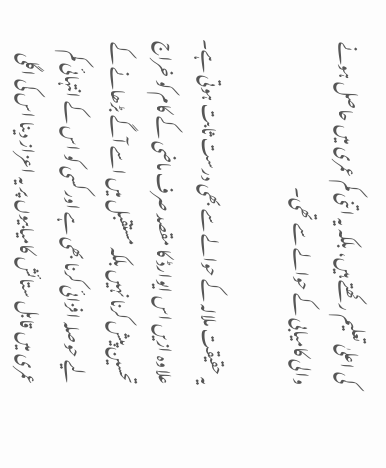کی اعلیٰ تعلیم رکھتے ہیں، بلکہ یہ اتنی کم عمری میں حاصل ہونے والی کامیابی کے حوالے سے تھی۔

یہ حقیقت ملالہ کے حوالے سے بھی درست ثابت ہوتی ہے۔ علاوہ ازیں اس ایوارڈ کا مقصد صرف ماضی کے کام کو خراج تحسین پیش کرنا نہیں بلکہ مستقبل میں اسے آگے بڑھانے کے لیے حوصلہ افزائی کرنا بھی ہے اور کسی کو اس کے انتہائی کم عمری میں قابل ستائش کامیابیوں پر یہ اعزاز دینا اس کی اگلی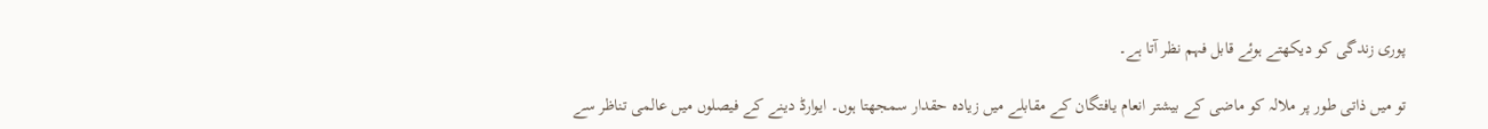پوری زندگی کو دیکھتے ہوئے قابل فہم نظر آتا ہے۔

تو میں ذاتی طور پر ملالہ کو ماضی کے بیشتر انعام یافتگان کے مقابلے میں زیادہ حقدار سمجھتا ہوں۔ ایوارڈ دینے کے فیصلوں میں عالمی تناظر سے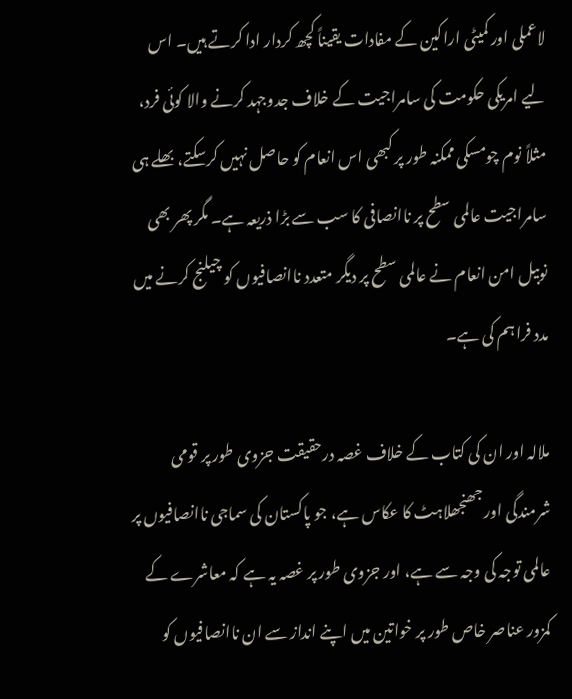لاعملی اور کمیٹی اراکین کے مفادات یقیناً کچھ کردار ادا کرتے ہیں۔ اس لیے امریکی حکومت کی سامراجیت کے خلاف جدوجہد کرنے والا کوئی فرد، مثلاً نوم چومسکی ممکنہ طور پر کبھی اس انعام کو حاصل نہیں کرسکتے، بھلے ہی سامراجیت عالمی سطح پر ناانصافی کا سب سے بڑا ذریعہ ہے۔ مگر پھر بھی نوبیل امن انعام نے عالمی سطح پر دیگر متعدد ناانصافیوں کو چیلنج کرنے میں مدد فراہم کی ہے۔

ملالہ اور ان کی کتاب کے خلاف غصہ درحقیقت جزوی طور پر قومی شرمندگی اور جھنجھلاہٹ کا عکاس ہے، جو پاکستان کی سماجی ناانصافیوں پر عالمی توجہ کی وجہ سے ہے، اور جزوی طور پر غصہ یہ ہے کہ معاشرے کے کمزور عناصر خاص طور پر خواتین میں اپنے انداز سے ان ناانصافیوں کو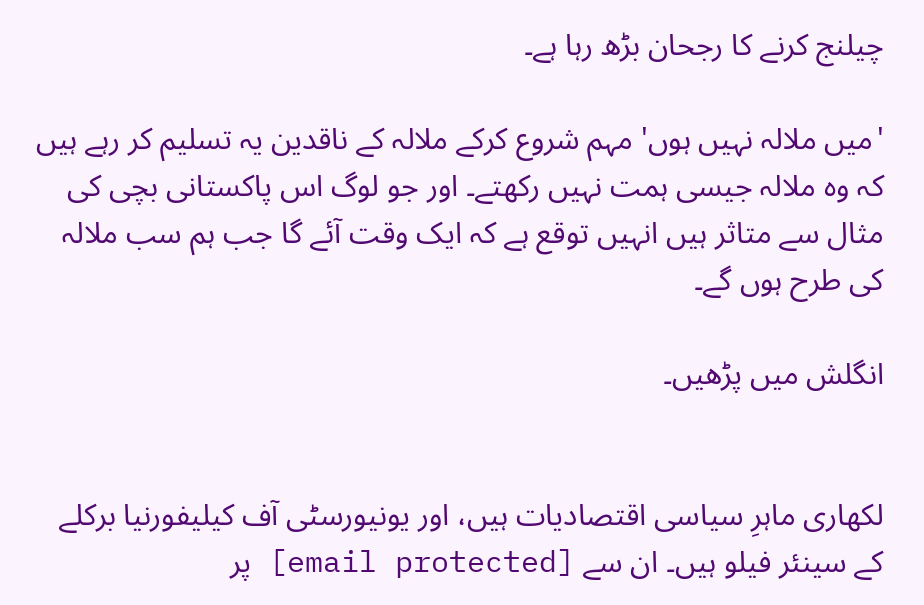چیلنج کرنے کا رجحان بڑھ رہا ہے۔

'میں ملالہ نہیں ہوں' مہم شروع کرکے ملالہ کے ناقدین یہ تسلیم کر رہے ہیں کہ وہ ملالہ جیسی ہمت نہیں رکھتے۔ اور جو لوگ اس پاکستانی بچی کی مثال سے متاثر ہیں انہیں توقع ہے کہ ایک وقت آئے گا جب ہم سب ملالہ کی طرح ہوں گے۔

انگلش میں پڑھیں۔


لکھاری ماہرِ سیاسی اقتصادیات ہیں، اور یونیورسٹی آف کیلیفورنیا برکلے کے سینئر فیلو ہیں۔ ان سے [email protected] پر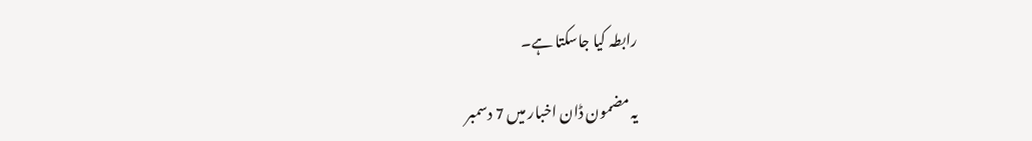رابطہ کیا جاسکتا ہے۔

یہ مضمون ڈان اخبار میں 7 دسمبر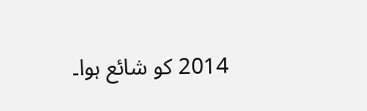2014 کو شائع ہوا۔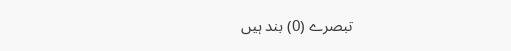تبصرے (0) بند ہیں